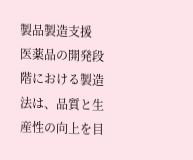製品製造支援
医薬品の開発段階における製造法は、品質と生産性の向上を目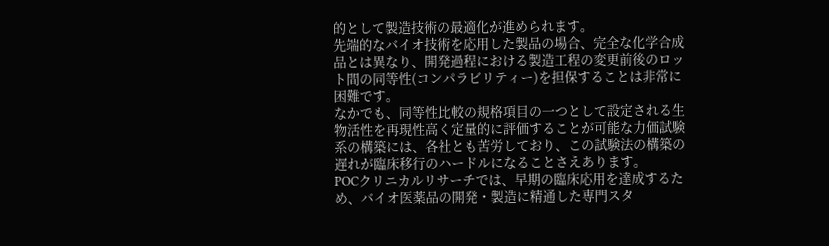的として製造技術の最適化が進められます。
先端的なバイオ技術を応用した製品の場合、完全な化学合成品とは異なり、開発過程における製造工程の変更前後のロット間の同等性(コンパラビリティー)を担保することは非常に困難です。
なかでも、同等性比較の規格項目の一つとして設定される生物活性を再現性高く定量的に評価することが可能な力価試験系の構築には、各社とも苦労しており、この試験法の構築の遅れが臨床移行のハードルになることさえあります。
POCクリニカルリサーチでは、早期の臨床応用を達成するため、バイオ医薬品の開発・製造に精通した専門スタ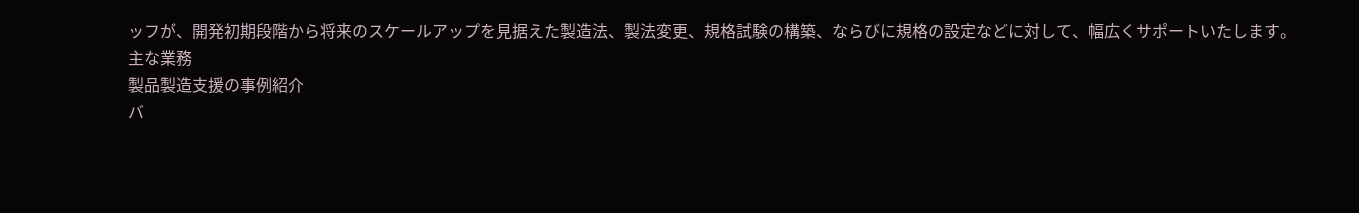ッフが、開発初期段階から将来のスケールアップを見据えた製造法、製法変更、規格試験の構築、ならびに規格の設定などに対して、幅広くサポートいたします。
主な業務
製品製造支援の事例紹介
バ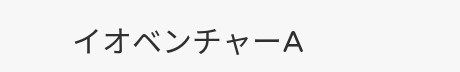イオベンチャーA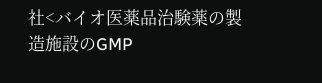社<バイオ医薬品治験薬の製造施設のGMP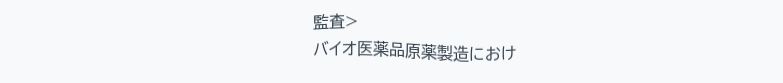監査>
バイオ医薬品原薬製造におけ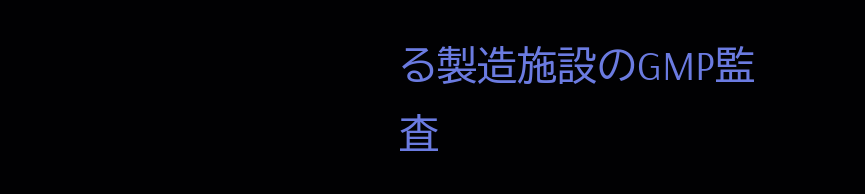る製造施設のGMP監査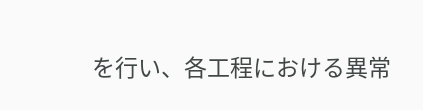を行い、各工程における異常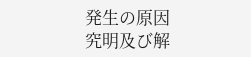発生の原因究明及び解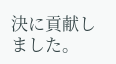決に貢献しました。